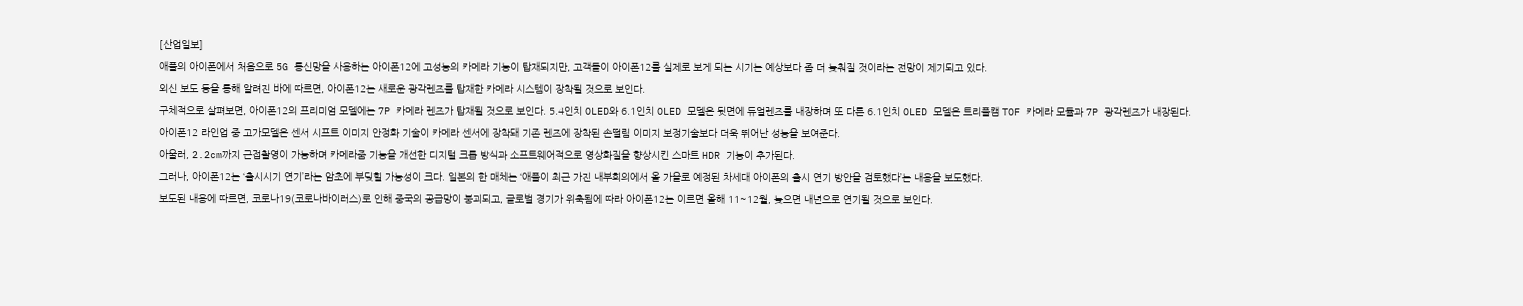[산업일보]
애플의 아이폰에서 처음으로 5G 통신망을 사용하는 아이폰12에 고성능의 카메라 기능이 탑재되지만, 고객들이 아이폰12를 실제로 보게 되는 시기는 예상보다 좀 더 늦춰질 것이라는 전망이 제기되고 있다.
외신 보도 등을 통해 알려진 바에 따르면, 아이폰12는 새로운 광각렌즈를 탑재한 카메라 시스템이 장착될 것으로 보인다.
구체적으로 살펴보면, 아이폰12의 프리미엄 모델에는 7P 카메라 렌즈가 탑재될 것으로 보인다. 5.4인치 OLED와 6.1인치 OLED 모델은 뒷면에 듀얼렌즈를 내장하며 또 다른 6.1인치 OLED 모델은 트리플캠 TOF 카메라 모듈과 7P 광각렌즈가 내장된다.
아이폰12 라인업 중 고가모델은 센서 시프트 이미지 안정화 기술이 카메라 센서에 장착돼 기존 렌즈에 장착된 손떨림 이미지 보정기술보다 더욱 뛰어난 성능을 보여준다.
아울러, 2.2cm까지 근접촬영이 가능하며 카메라줌 기능을 개선한 디지털 크롭 방식과 소프트웨어적으로 영상화질을 향상시킨 스마트 HDR 기능이 추가된다.
그러나, 아이폰12는 ‘출시시기 연기’라는 암초에 부딪힐 가능성이 크다. 일본의 한 매체는 ‘애플이 최근 가진 내부회의에서 올 가을로 예정된 차세대 아이폰의 출시 연기 방안을 검토했다’는 내용을 보도했다.
보도된 내용에 따르면, 코로나19(코로나바이러스)로 인해 중국의 공급망이 붕괴되고, 글로벌 경기가 위축됨에 따라 아이폰12는 이르면 올해 11~12월, 늦으면 내년으로 연기될 것으로 보인다.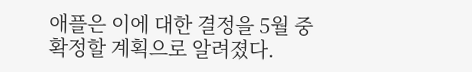애플은 이에 대한 결정을 5월 중 확정할 계획으로 알려졌다.